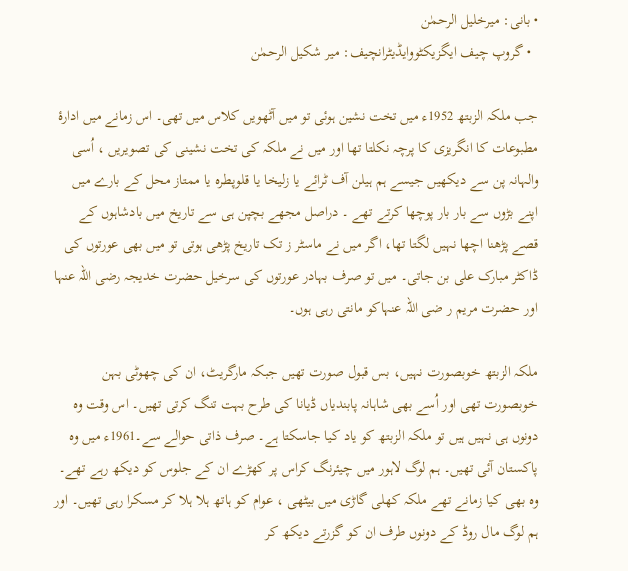• بانی: میرخلیل الرحمٰن
  • گروپ چیف ایگزیکٹووایڈیٹرانچیف: میر شکیل الرحمٰن

جب ملکہ الزبتھ 1952ء میں تخت نشین ہوئی تو میں آٹھویں کلاس میں تھی۔ اس زمانے میں ادارۂ مطبوعات کا انگریزی کا پرچہ نکلتا تھا اور میں نے ملکہ کی تخت نشینی کی تصویریں ، اُسی والہانہ پن سے دیکھیں جیسے ہم ہیلن آف ٹرائے یا زلیخا یا قلوپطرہ یا ممتاز محل کے بارے میں اپنے بڑوں سے بار بار پوچھا کرتے تھے ۔ دراصل مجھے بچپن ہی سے تاریخ میں بادشاہوں کے قصے پڑھنا اچھا نہیں لگتا تھا، اگر میں نے ماسٹر ز تک تاریخ پڑھی ہوتی تو میں بھی عورتوں کی ڈاکٹر مبارک علی بن جاتی۔ میں تو صرف بہادر عورتوں کی سرخیل حضرت خدیجہ رضی اللہ عنہا اور حضرت مریم ر ضی اللہ عنہاکو مانتی رہی ہوں۔

ملکہ الزبتھ خوبصورت نہیں، بس قبول صورت تھیں جبکہ مارگریٹ، ان کی چھوٹی بہن خوبصورت تھی اور اُسے بھی شاہانہ پابندیاں ڈیانا کی طرح بہت تنگ کرتی تھیں۔ اس وقت وہ دونوں ہی نہیں ہیں تو ملکہ الزبتھ کو یاد کیا جاسکتا ہے۔ صرف ذاتی حوالے سے۔1961ء میں وہ پاکستان آئی تھیں۔ ہم لوگ لاہور میں چیئرنگ کراس پر کھڑے ان کے جلوس کو دیکھ رہے تھے۔ وہ بھی کیا زمانے تھے ملکہ کھلی گاڑی میں بیٹھی ، عوام کو ہاتھ ہلا ہلا کر مسکرا رہی تھیں۔ اور ہم لوگ مال روڈ کے دونوں طرف ان کو گزرتے دیکھ کر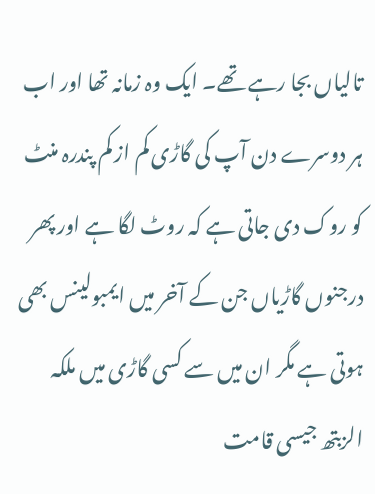تالیاں بجا رہے تھے۔ ایک وہ زمانہ تھا اور اب ہر دوسرے دن آپ کی گاڑی کم از کم پندرہ منٹ کو روک دی جاتی ہے کہ روٹ لگا ہے اور پھر درجنوں گاڑیاں جن کے آخر میں ایمبولینس بھی ہوتی ہے مگر ان میں سے کسی گاڑی میں ملکہ الزبتھ جیسی قامت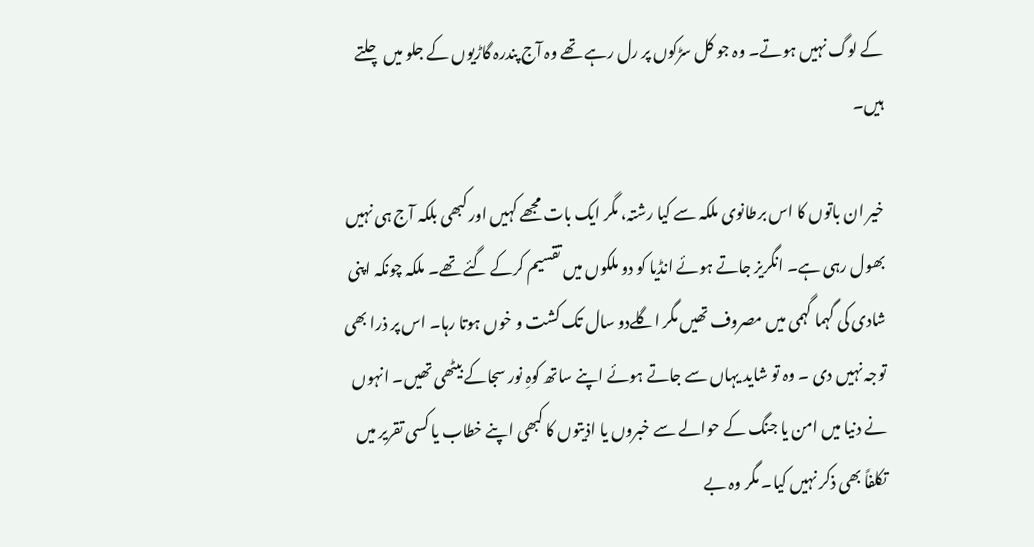کے لوگ نہیں ہوتے۔ وہ جو کل سڑکوں پر رل رہے تھے وہ آج پندرہ گاڑیوں کے جلو میں چلتے ہیں۔

خیر ان باتوں کا اس برطانوی ملکہ سے کیا رشتہ، مگر ایک بات مجھے کہیں اور کبھی بلکہ آج ہی نہیں بھول رہی ہے۔ انگریز جاتے ہوئے انڈیا کو دو ملکوں میں تقسیم کرکے گئے تھے۔ ملکہ چونکہ اپنی شادی کی گہما گہمی میں مصروف تھیں مگر اگلےدو سال تک کشت و خوں ہوتا رہا۔ اس پر ذرا بھی توجہ نہیں دی ۔ وہ تو شاید یہاں سے جاتے ہوئے اپنے ساتھ کوہِ نور سجاکے بیٹھی تھیں۔ انہوں نے دنیا میں امن یا جنگ کے حوالے سے خبروں یا اذیتوں کا کبھی اپنے خطاب یا کسی تقریر میں تکلفاً بھی ذکر نہیں کیا۔ مگر وہ بے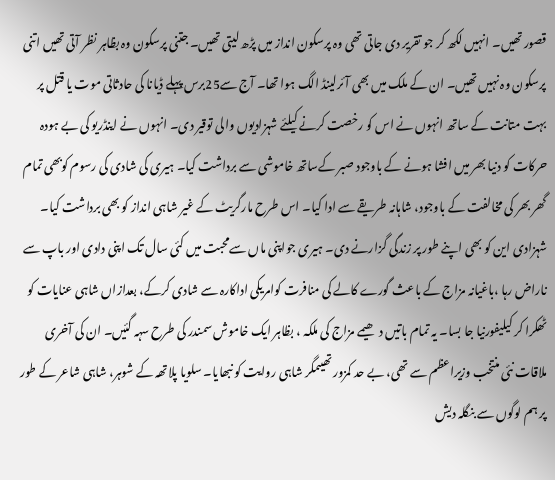قصور تھیں۔ انہیں لکھ کر جو تقریر دی جاتی تھی وہ پرسکون انداز میں پڑھ لیتی تھیں۔ جتنی پرسکون وہ بظاہر نظر آتی تھیں اتنی پرسکون وہ نہیں تھیں۔ ان کے ملک میں بھی آئرلینڈ الگ ہوا تھا۔ آج سے25برس پہلے ڈیانا کی حادثاتی موت یا قتل پر بہت متانت کے ساتھ انہوں نے اس کو رخصت کرنے کیلئے شہزادیوں والی توقیر دی۔ انہوں نے اینڈریو کی بے ہودہ حرکات کو دنیا بھر میں افشا ہونے کے باوجود صبر کےساتھ خاموشی سے برداشت کیا۔ ہیری کی شادی کی رسوم کوبھی تمام گھر بھر کی مخالفت کے باوجود، شاہانہ طریقے سے ادا کیا۔ اس طرح مارگریٹ کے غیر شاہی انداز کو بھی برداشت کیا۔ شہزادی این کو بھی اپنے طور پر زندگی گزارنے دی۔ ہیری جواپنی ماں سےمحبت میں کئی سال تک اپنی دادی اور باپ سے ناراض رہا ،باغیانہ مزاج کے باعث گورے کالے کی منافرت کوامریکی اداکارہ سے شادی کرکے، بعدازاں شاہی عنایات کو ٹھکرا کر کیلیفورنیا جا بسا۔ یہ تمام باتیں دھیمے مزاج کی ملکہ ، بظاہر ایک خاموش سمندر کی طرح سہہ گئیں۔ ان کی آخری ملاقات نئی منتخب وزیراعظم سے تھی، بے حد کمزور تھیںمگر شاہی روایت کو نبھایا۔ سلویا پلاتھہ کے شوہر، شاہی شاعر کے طور پر ہم لوگوں سے بنگلہ دیش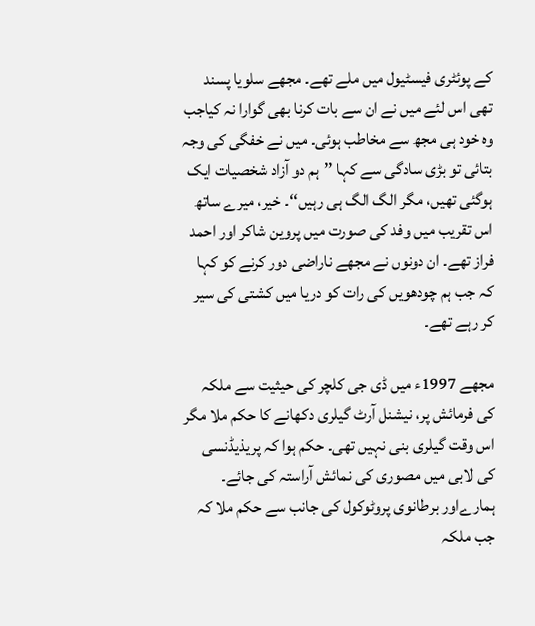کے پوئٹری فیسٹیول میں ملے تھے۔ مجھے سلویا پسند تھی اس لئے میں نے ان سے بات کرنا بھی گوارا نہ کیاجب وہ خود ہی مجھ سے مخاطب ہوئی۔ میں نے خفگی کی وجہ بتائی تو بڑی سادگی سے کہا ’’ہم دو آزاد شخصیات ایک ہوگئی تھیں، مگر الگ الگ ہی رہیں‘‘۔ خیر، میرے ساتھ اس تقریب میں وفد کی صورت میں پروین شاکر اور احمد فراز تھے۔ ان دونوں نے مجھے ناراضی دور کرنے کو کہا کہ جب ہم چودھویں کی رات کو دریا میں کشتی کی سیر کر رہے تھے۔

مجھے 1997ء میں ڈی جی کلچر کی حیثیت سے ملکہ کی فرمائش پر، نیشنل آرٹ گیلری دکھانے کا حکم ملا مگر اس وقت گیلری بنی نہیں تھی۔ حکم ہوا کہ پریذیڈنسی کی لابی میں مصوری کی نمائش آراستہ کی جائے۔ ہمارےاور برطانوی پروٹوکول کی جانب سے حکم ملا کہ جب ملکہ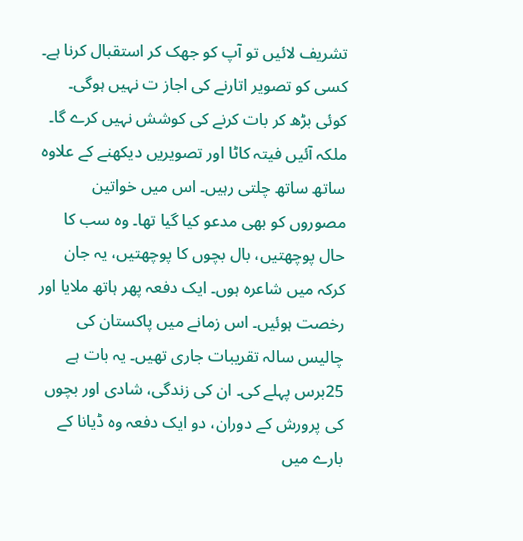تشریف لائیں تو آپ کو جھک کر استقبال کرنا ہے۔ کسی کو تصویر اتارنے کی اجاز ت نہیں ہوگی۔ کوئی بڑھ کر بات کرنے کی کوشش نہیں کرے گا۔ ملکہ آئیں فیتہ کاٹا اور تصویریں دیکھنے کے علاوہ ساتھ ساتھ چلتی رہیں۔ اس میں خواتین مصوروں کو بھی مدعو کیا گیا تھا۔ وہ سب کا حال پوچھتیں، بال بچوں کا پوچھتیں، یہ جان کرکہ میں شاعرہ ہوں۔ ایک دفعہ پھر ہاتھ ملایا اور رخصت ہوئیں۔ اس زمانے میں پاکستان کی چالیس سالہ تقریبات جاری تھیں۔ یہ بات ہے 25برس پہلے کی۔ ان کی زندگی، شادی اور بچوں کی پرورش کے دوران، دو ایک دفعہ وہ ڈیانا کے بارے میں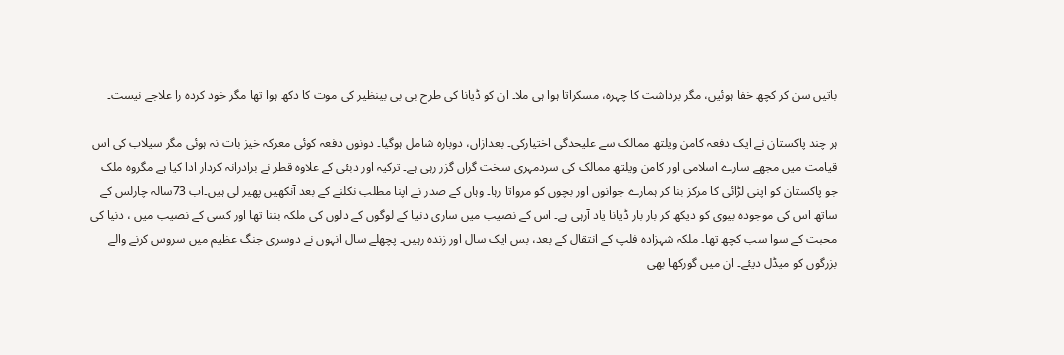باتیں سن کر کچھ خفا ہوئیں، مگر برداشت کا چہرہ، مسکراتا ہوا ہی ملا۔ ان کو ڈیانا کی طرح بی بی بینظیر کی موت کا دکھ ہوا تھا مگر خود کردہ را علاجے نیست۔

ہر چند پاکستان نے ایک دفعہ کامن ویلتھ ممالک سے علیحدگی اختیارکی۔ بعدازاں، دوبارہ شامل ہوگیا۔ دونوں دفعہ کوئی معرکہ خیز بات نہ ہوئی مگر سیلاب کی اس قیامت میں مجھے سارے اسلامی اور کامن ویلتھ ممالک کی سردمہری سخت گراں گزر رہی ہے۔ ترکیہ اور دبئی کے علاوہ قطر نے برادرانہ کردار ادا کیا ہے مگروہ ملک جو پاکستان کو اپنی لڑائی کا مرکز بنا کر ہمارے جوانوں اور بچوں کو مرواتا رہا۔ وہاں کے صدر نے اپنا مطلب نکلنے کے بعد آنکھیں پھیر لی ہیں۔اب 73سالہ چارلس کے ساتھ اس کی موجودہ بیوی کو دیکھ کر بار بار ڈیانا یاد آرہی ہے۔ اس کے نصیب میں ساری دنیا کے لوگوں کے دلوں کی ملکہ بننا تھا اور کسی کے نصیب میں ، دنیا کی محبت کے سوا سب کچھ تھا۔ ملکہ شہزادہ فلپ کے انتقال کے بعد، بس ایک سال اور زندہ رہیں۔ پچھلے سال انہوں نے دوسری جنگ عظیم میں سروس کرنے والے بزرگوں کو میڈل دیئے۔ ان میں گورکھا بھی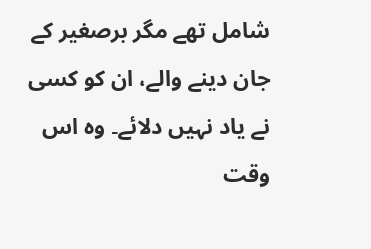شامل تھے مگر برصغیر کے جان دینے والے، ان کو کسی نے یاد نہیں دلائے۔ وہ اس وقت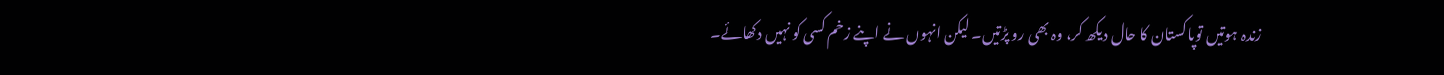زندہ ہوتیں توپاکستان کا حال دیکھ کر، وہ بھی رو پڑتیں۔ لیکن انہوں نے اپنے زخم کسی کو نہیں دکھائے۔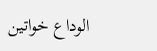الوداع خواتین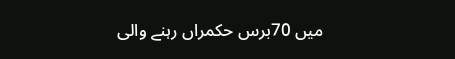میں 70برس حکمراں رہنے والی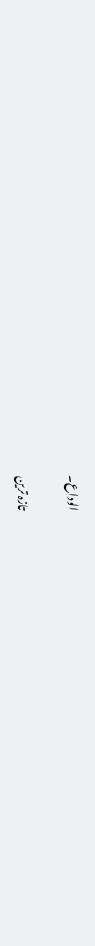الوداع۔

تازہ ترین